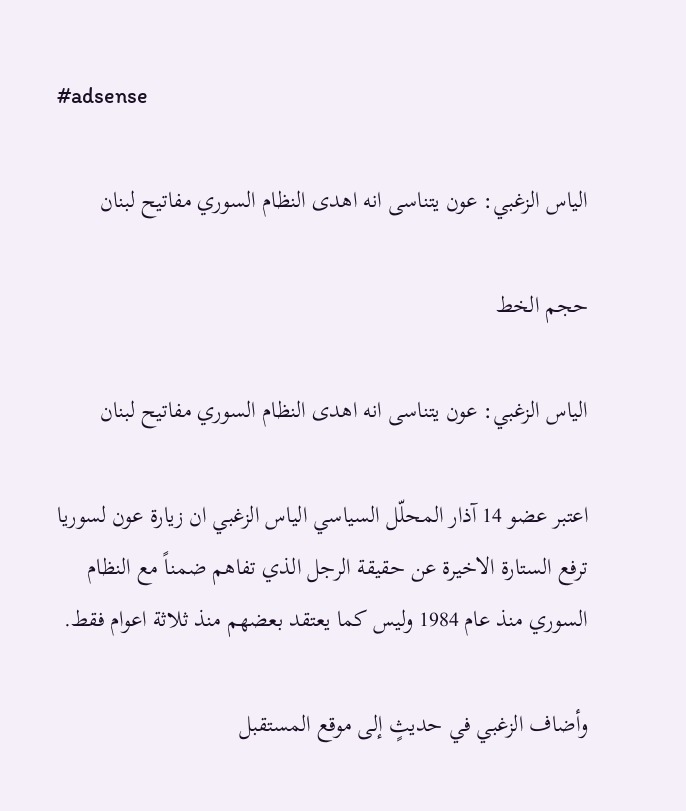#adsense

الياس الزغبي: عون يتناسى انه اهدى النظام السوري مفاتيح لبنان

حجم الخط

الياس الزغبي: عون يتناسى انه اهدى النظام السوري مفاتيح لبنان

اعتبر عضو 14 آذار المحلّل السياسي الياس الزغبي ان زيارة عون لسوريا ترفع الستارة الاخيرة عن حقيقة الرجل الذي تفاهم ضمناً مع النظام السوري منذ عام 1984 وليس كما يعتقد بعضهم منذ ثلاثة اعوام فقط.

وأضاف الزغبي في حديثٍ إلى موقع المستقبل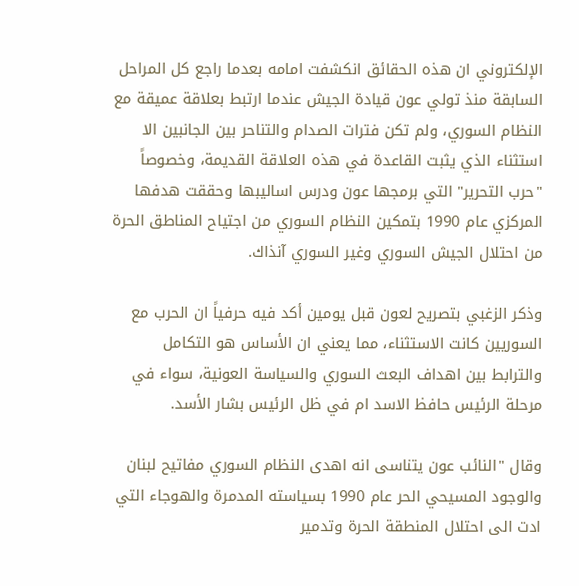الإلكتروني ان هذه الحقائق انكشفت امامه بعدما راجع كل المراحل السابقة منذ تولي عون قيادة الجيش عندما ارتبط بعلاقة عميقة مع النظام السوري، ولم تكن فترات الصدام والتناحر بين الجانبين الا استثناء الذي يثبت القاعدة في هذه العلاقة القديمة، وخصوصاً "حرب التحرير" التي برمجها عون ودرس اساليبها وحققت هدفها المركزي عام 1990 بتمكين النظام السوري من اجتياح المناطق الحرة من احتلال الجيش السوري وغير السوري آنذاك.

وذكر الزغبي بتصريح لعون قبل يومين أكد فيه حرفياً ان الحرب مع السوريين كانت الاستثناء، مما يعني ان الأساس هو التكامل والترابط بين اهداف البعث السوري والسياسة العونية، سواء في مرحلة الرئيس حافظ الاسد ام في ظل الرئيس بشار الأسد.

وقال "النائب عون يتناسى انه اهدى النظام السوري مفاتيح لبنان والوجود المسيحي الحر عام 1990 بسياسته المدمرة والهوجاء التي ادت الى احتلال المنطقة الحرة وتدمير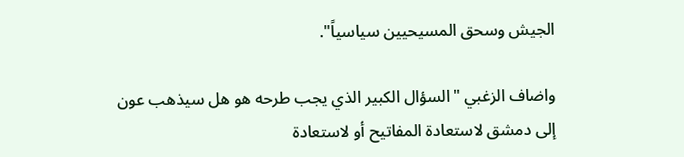الجيش وسحق المسيحيين سياسياً".

واضاف الزغبي "السؤال الكبير الذي يجب طرحه هو هل سيذهب عون إلى دمشق لاستعادة المفاتيح أو لاستعادة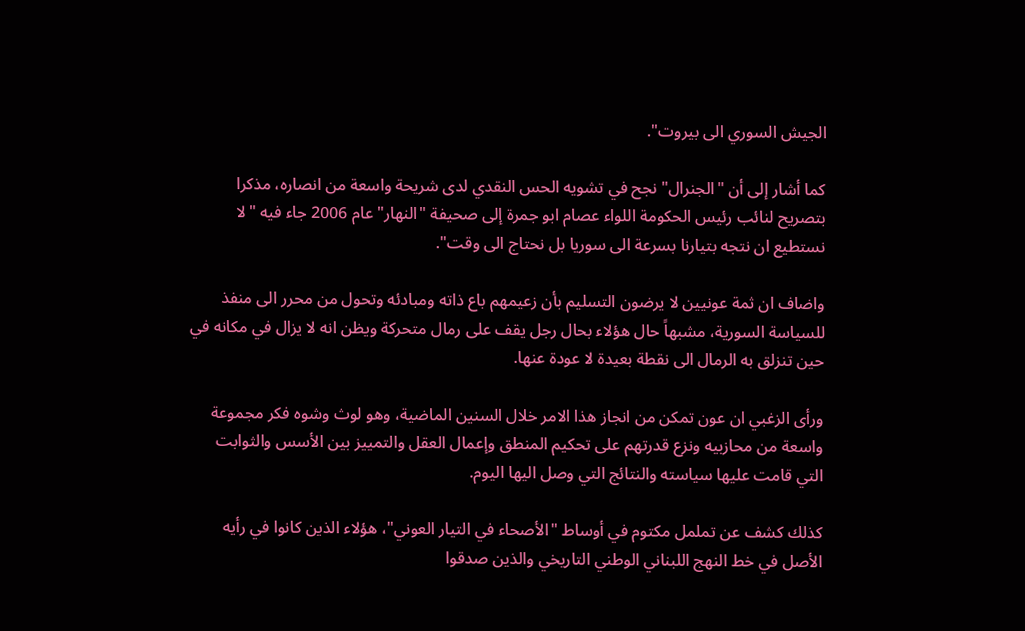الجيش السوري الى بيروت".

كما أشار إلى أن "الجنرال" نجح في تشويه الحس النقدي لدى شريحة واسعة من انصاره، مذكرا بتصريح لنائب رئيس الحكومة اللواء عصام ابو جمرة إلى صحيفة "النهار" عام 2006 جاء فيه "لا نستطيع ان نتجه بتيارنا بسرعة الى سوريا بل نحتاج الى وقت".

واضاف ان ثمة عونيين لا يرضون التسليم بأن زعيمهم باع ذاته ومبادئه وتحول من محرر الى منفذ للسياسة السورية، مشبهاً حال هؤلاء بحال رجل يقف على رمال متحركة ويظن انه لا يزال في مكانه في حين تنزلق به الرمال الى نقطة بعيدة لا عودة عنها.

ورأى الزغبي ان عون تمكن من انجاز هذا الامر خلال السنين الماضية، وهو لوث وشوه فكر مجموعة واسعة من محازبيه ونزع قدرتهم على تحكيم المنطق وإعمال العقل والتمييز بين الأسس والثوابت التي قامت عليها سياسته والنتائج التي وصل اليها اليوم.

كذلك كشف عن تململ مكتوم في أوساط "الأصحاء في التيار العوني"، هؤلاء الذين كانوا في رأيه الأصل في خط النهج اللبناني الوطني التاريخي والذين صدقوا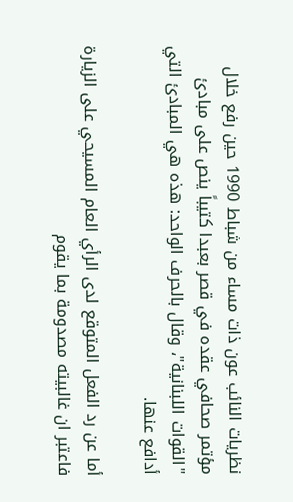نظريات النائب عون ذات مساء من شباط 1990 حين رفع خلال مؤتمر صحافي عقده في قصر بعبدا كتيباً ينص على مبادئ "القوات اللبنانية"، وقال بالحرف الواحد: هذه هي المبادئ التي أدافع عنها.

أما عن رد الفعل المتوقع لدى الرأي العام المسيحي على الزيارة فاعتبر ان غالبيته مصدومة بما يقوم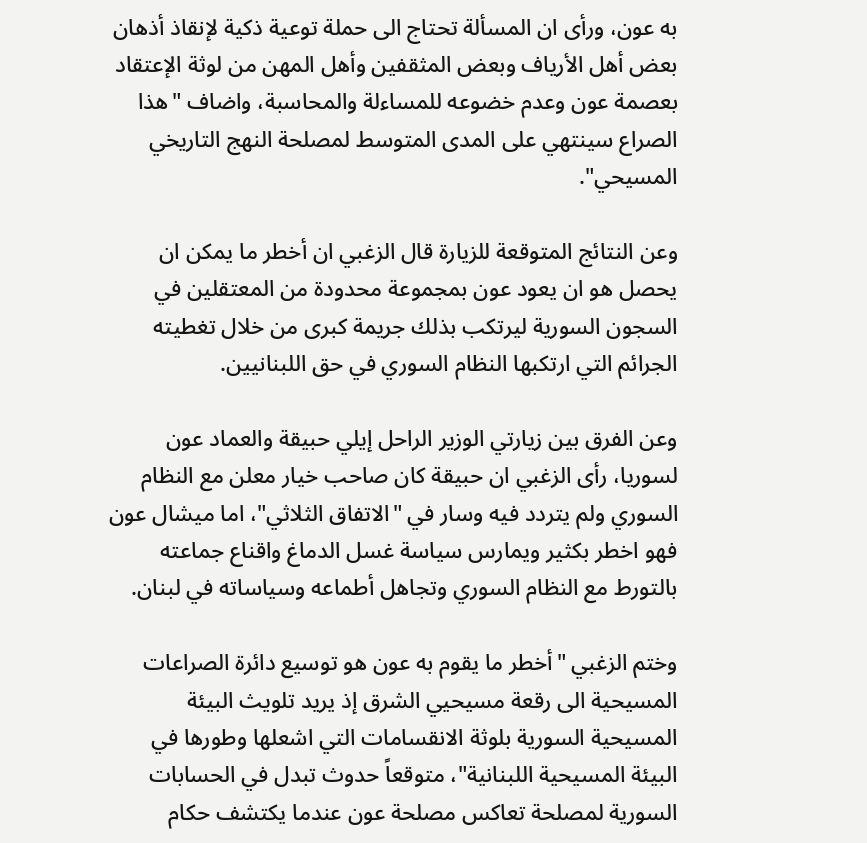به عون، ورأى ان المسألة تحتاج الى حملة توعية ذكية لإنقاذ أذهان بعض أهل الأرياف وبعض المثقفين وأهل المهن من لوثة الإعتقاد بعصمة عون وعدم خضوعه للمساءلة والمحاسبة، واضاف "هذا الصراع سينتهي على المدى المتوسط لمصلحة النهج التاريخي المسيحي".

وعن النتائج المتوقعة للزيارة قال الزغبي ان أخطر ما يمكن ان يحصل هو ان يعود عون بمجموعة محدودة من المعتقلين في السجون السورية ليرتكب بذلك جريمة كبرى من خلال تغطيته الجرائم التي ارتكبها النظام السوري في حق اللبنانيين.

وعن الفرق بين زيارتي الوزير الراحل إيلي حبيقة والعماد عون لسوريا، رأى الزغبي ان حبيقة كان صاحب خيار معلن مع النظام السوري ولم يتردد فيه وسار في "الاتفاق الثلاثي"، اما ميشال عون فهو اخطر بكثير ويمارس سياسة غسل الدماغ واقناع جماعته بالتورط مع النظام السوري وتجاهل أطماعه وسياساته في لبنان.

وختم الزغبي "أخطر ما يقوم به عون هو توسيع دائرة الصراعات المسيحية الى رقعة مسيحيي الشرق إذ يريد تلويث البيئة المسيحية السورية بلوثة الانقسامات التي اشعلها وطورها في البيئة المسيحية اللبنانية"، متوقعاً حدوث تبدل في الحسابات السورية لمصلحة تعاكس مصلحة عون عندما يكتشف حكام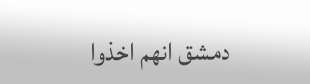دمشق انهم اخذوا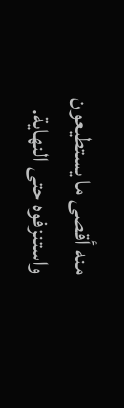منه أقصى ما يستطيعون واستنزفوه حتى النهاية.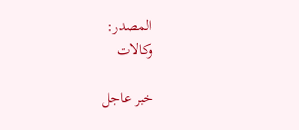المصدر:
وكالات

خبر عاجل